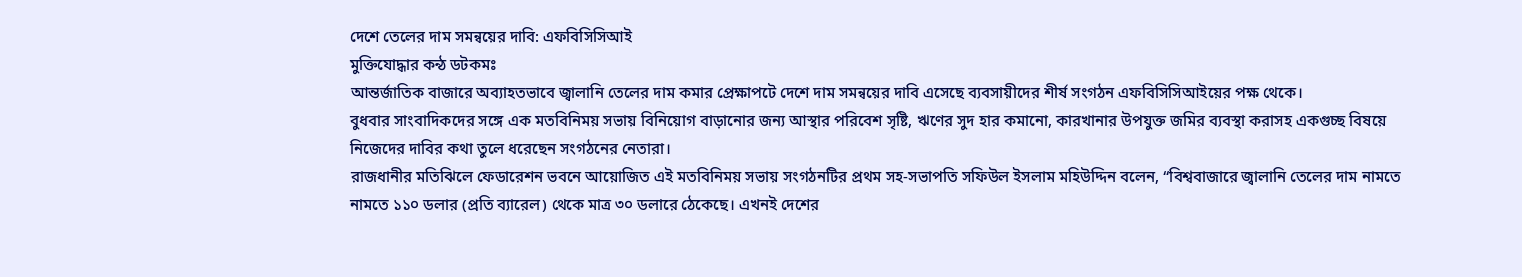দেশে তেলের দাম সমন্বয়ের দাবি: এফবিসিসিআই
মুক্তিযোদ্ধার কন্ঠ ডটকমঃ
আন্তর্জাতিক বাজারে অব্যাহতভাবে জ্বালানি তেলের দাম কমার প্রেক্ষাপটে দেশে দাম সমন্বয়ের দাবি এসেছে ব্যবসায়ীদের শীর্ষ সংগঠন এফবিসিসিআইয়ের পক্ষ থেকে।
বুধবার সাংবাদিকদের সঙ্গে এক মতবিনিময় সভায় বিনিয়োগ বাড়ানোর জন্য আস্থার পরিবেশ সৃষ্টি, ঋণের সুদ হার কমানো, কারখানার উপযুক্ত জমির ব্যবস্থা করাসহ একগুচ্ছ বিষয়ে নিজেদের দাবির কথা তুলে ধরেছেন সংগঠনের নেতারা।
রাজধানীর মতিঝিলে ফেডারেশন ভবনে আয়োজিত এই মতবিনিময় সভায় সংগঠনটির প্রথম সহ-সভাপতি সফিউল ইসলাম মহিউদ্দিন বলেন, “বিশ্ববাজারে জ্বালানি তেলের দাম নামতে নামতে ১১০ ডলার (প্রতি ব্যারেল) থেকে মাত্র ৩০ ডলারে ঠেকেছে। এখনই দেশের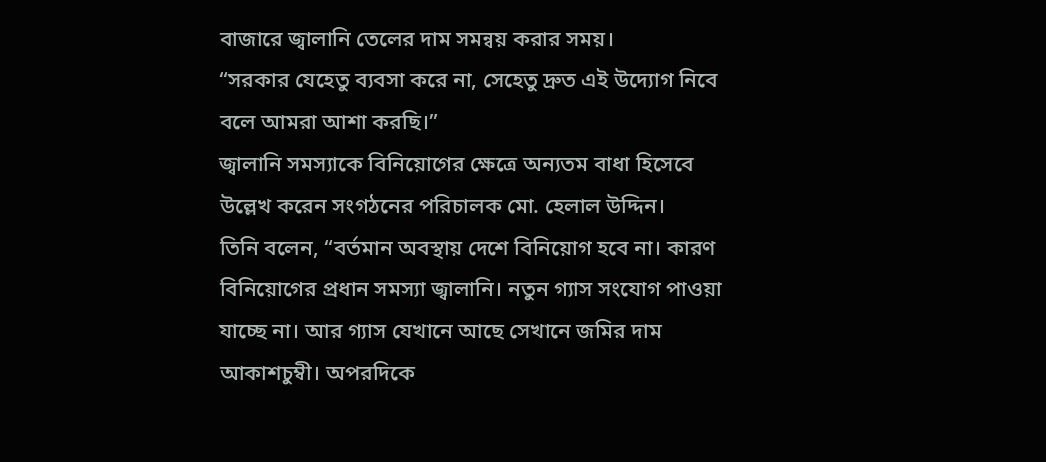বাজারে জ্বালানি তেলের দাম সমন্বয় করার সময়।
“সরকার যেহেতু ব্যবসা করে না, সেহেতু দ্রুত এই উদ্যোগ নিবে বলে আমরা আশা করছি।”
জ্বালানি সমস্যাকে বিনিয়োগের ক্ষেত্রে অন্যতম বাধা হিসেবে উল্লেখ করেন সংগঠনের পরিচালক মো. হেলাল উদ্দিন।
তিনি বলেন, “বর্তমান অবস্থায় দেশে বিনিয়োগ হবে না। কারণ বিনিয়োগের প্রধান সমস্যা জ্বালানি। নতুন গ্যাস সংযোগ পাওয়া যাচ্ছে না। আর গ্যাস যেখানে আছে সেখানে জমির দাম আকাশচুম্বী। অপরদিকে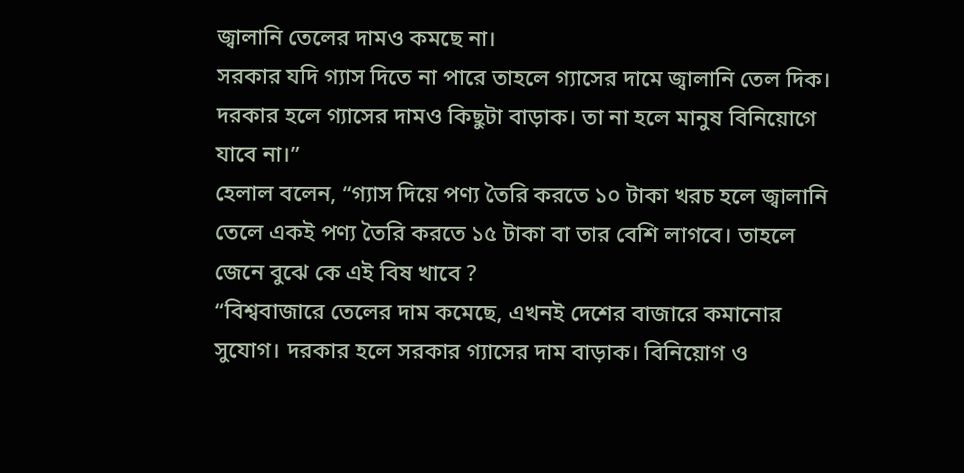জ্বালানি তেলের দামও কমছে না।
সরকার যদি গ্যাস দিতে না পারে তাহলে গ্যাসের দামে জ্বালানি তেল দিক। দরকার হলে গ্যাসের দামও কিছুটা বাড়াক। তা না হলে মানুষ বিনিয়োগে যাবে না।”
হেলাল বলেন, “গ্যাস দিয়ে পণ্য তৈরি করতে ১০ টাকা খরচ হলে জ্বালানি তেলে একই পণ্য তৈরি করতে ১৫ টাকা বা তার বেশি লাগবে। তাহলে জেনে বুঝে কে এই বিষ খাবে ?
“বিশ্ববাজারে তেলের দাম কমেছে, এখনই দেশের বাজারে কমানোর সুযোগ। দরকার হলে সরকার গ্যাসের দাম বাড়াক। বিনিয়োগ ও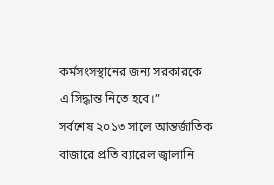কর্মসংসস্থানের জন্য সরকারকে এ সিদ্ধান্ত নিতে হবে।”
সর্বশেষ ২০১৩ সালে আন্তর্জাতিক বাজারে প্রতি ব্যারেল জ্বালানি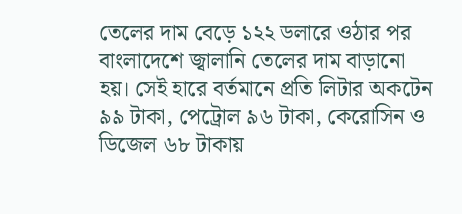তেলের দাম বেড়ে ১২২ ডলারে ওঠার পর বাংলাদেশে জ্বালানি তেলের দাম বাড়ানো হয়। সেই হারে বর্তমানে প্রতি লিটার অকটেন ৯৯ টাকা, পেট্রোল ৯৬ টাকা, কেরোসিন ও ডিজেল ৬৮ টাকায়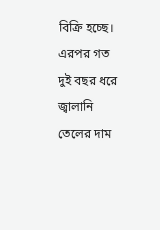বিক্রি হচ্ছে।
এরপর গত দুই বছর ধরে জ্বালানি তেলের দাম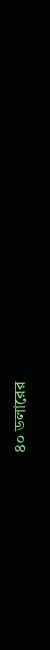৪০ ডলারের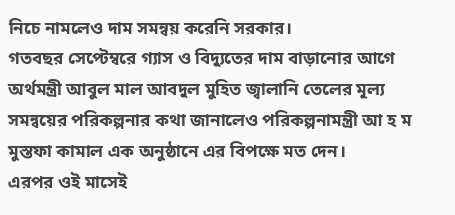নিচে নামলেও দাম সমন্বয় করেনি সরকার।
গতবছর সেপ্টেম্বরে গ্যাস ও বিদ্যুতের দাম বাড়ানোর আগে অর্থমন্ত্রী আবুল মাল আবদুল মুহিত জ্বালানি তেলের মূল্য সমন্বয়ের পরিকল্পনার কথা জানালেও পরিকল্পনামন্ত্রী আ হ ম মুস্তফা কামাল এক অনুষ্ঠানে এর বিপক্ষে মত দেন।
এরপর ওই মাসেই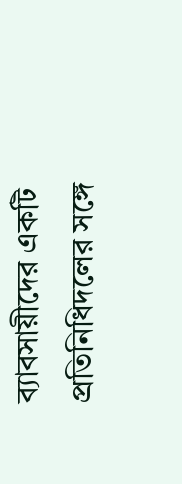ব্যাবসায়ীদের একটি প্রতিনিধিদলের সঙ্গে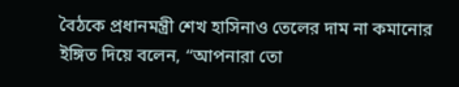বৈঠকে প্রধানমন্ত্রী শেখ হাসিনাও তেলের দাম না কমানোর ইঙ্গিত দিয়ে বলেন, “আপনারা তো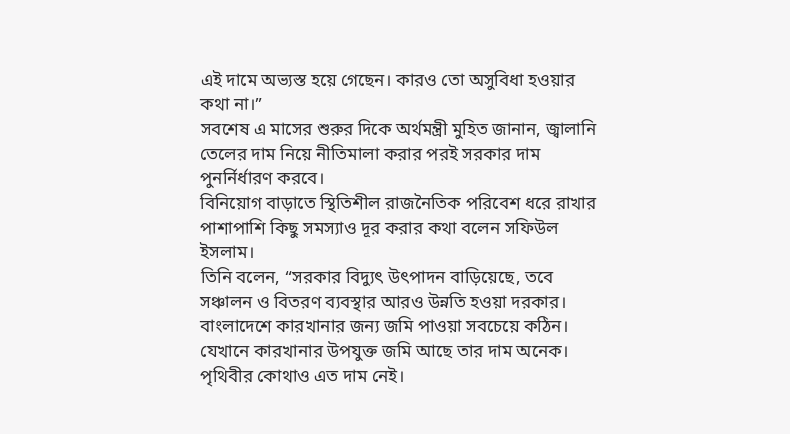এই দামে অভ্যস্ত হয়ে গেছেন। কারও তো অসুবিধা হওয়ার কথা না।”
সবশেষ এ মাসের শুরুর দিকে অর্থমন্ত্রী মুহিত জানান, জ্বালানি তেলের দাম নিয়ে নীতিমালা করার পরই সরকার দাম পুনর্নির্ধারণ করবে।
বিনিয়োগ বাড়াতে স্থিতিশীল রাজনৈতিক পরিবেশ ধরে রাখার পাশাপাশি কিছু সমস্যাও দূর করার কথা বলেন সফিউল ইসলাম।
তিনি বলেন, “সরকার বিদ্যুৎ উৎপাদন বাড়িয়েছে, তবে সঞ্চালন ও বিতরণ ব্যবস্থার আরও উন্নতি হওয়া দরকার। বাংলাদেশে কারখানার জন্য জমি পাওয়া সবচেয়ে কঠিন। যেখানে কারখানার উপযুক্ত জমি আছে তার দাম অনেক। পৃথিবীর কোথাও এত দাম নেই।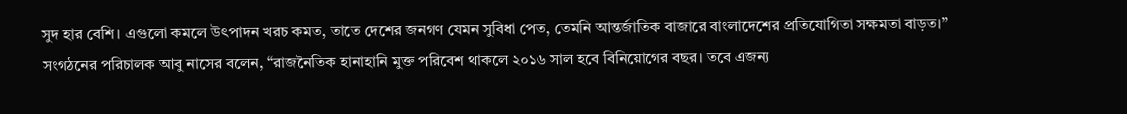সুদ হার বেশি। এগুলো কমলে উৎপাদন খরচ কমত, তাতে দেশের জনগণ যেমন সুবিধা পেত, তেমনি আন্তর্জাতিক বাজারে বাংলাদেশের প্রতিযোগিতা সক্ষমতা বাড়ত।”
সংগঠনের পরিচালক আবু নাসের বলেন, “রাজনৈতিক হানাহানি মুক্ত পরিবেশ থাকলে ২০১৬ সাল হবে বিনিয়োগের বছর। তবে এজন্য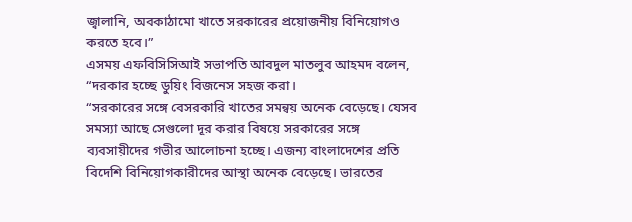জ্বালানি, অবকাঠামো খাতে সরকারের প্রয়োজনীয় বিনিয়োগও করতে হবে।”
এসময় এফবিসিসিআই সভাপতি আবদুল মাতলুব আহমদ বলেন, “দরকার হচ্ছে ডুয়িং বিজনেস সহজ করা।
“সরকারের সঙ্গে বেসরকারি খাতের সমন্বয় অনেক বেড়েছে। যেসব সমস্যা আছে সেগুলো দূর করার বিষয়ে সরকারের সঙ্গে ব্যবসায়ীদের গভীর আলোচনা হচ্ছে। এজন্য বাংলাদেশের প্রতি বিদেশি বিনিয়োগকারীদের আস্থা অনেক বেড়েছে। ভারতের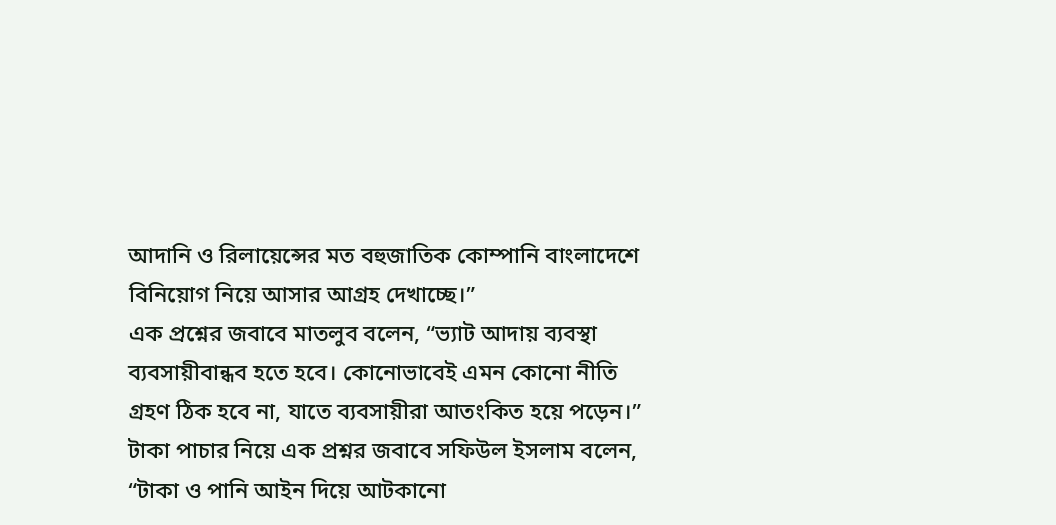আদানি ও রিলায়েন্সের মত বহুজাতিক কোম্পানি বাংলাদেশে বিনিয়োগ নিয়ে আসার আগ্রহ দেখাচ্ছে।”
এক প্রশ্নের জবাবে মাতলুব বলেন, “ভ্যাট আদায় ব্যবস্থা ব্যবসায়ীবান্ধব হতে হবে। কোনোভাবেই এমন কোনো নীতি গ্রহণ ঠিক হবে না, যাতে ব্যবসায়ীরা আতংকিত হয়ে পড়েন।”
টাকা পাচার নিয়ে এক প্রশ্নর জবাবে সফিউল ইসলাম বলেন, “টাকা ও পানি আইন দিয়ে আটকানো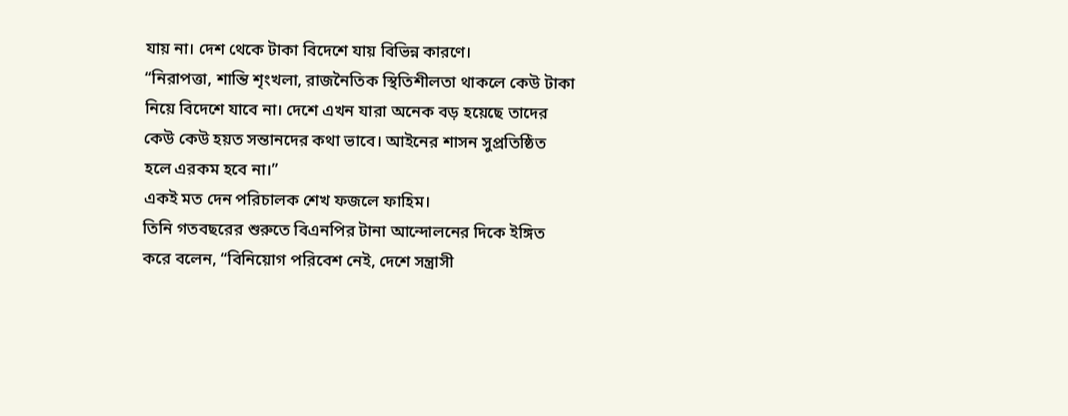যায় না। দেশ থেকে টাকা বিদেশে যায় বিভিন্ন কারণে।
“নিরাপত্তা, শান্তি শৃংখলা, রাজনৈতিক স্থিতিশীলতা থাকলে কেউ টাকা নিয়ে বিদেশে যাবে না। দেশে এখন যারা অনেক বড় হয়েছে তাদের কেউ কেউ হয়ত সন্তানদের কথা ভাবে। আইনের শাসন সুপ্রতিষ্ঠিত হলে এরকম হবে না।”
একই মত দেন পরিচালক শেখ ফজলে ফাহিম।
তিনি গতবছরের শুরুতে বিএনপির টানা আন্দোলনের দিকে ইঙ্গিত করে বলেন, “বিনিয়োগ পরিবেশ নেই, দেশে সন্ত্রাসী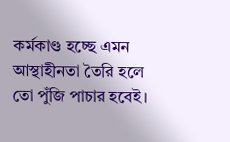কর্মকাণ্ড হচ্ছে এমন আস্থাহীনতা তৈরি হলে তো পুঁজি পাচার হবেই।